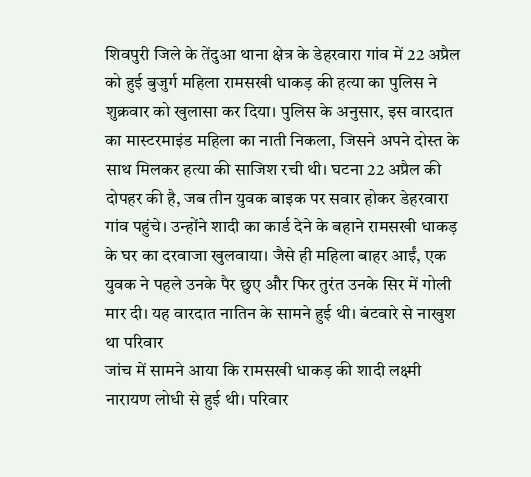शिवपुरी जिले के तेंदुआ थाना क्षेत्र के डेहरवारा गांव में 22 अप्रैल को हुई बुजुर्ग महिला रामसखी धाकड़ की हत्या का पुलिस ने शुक्रवार को खुलासा कर दिया। पुलिस के अनुसार, इस वारदात का मास्टरमाइंड महिला का नाती निकला, जिसने अपने दोस्त के साथ मिलकर हत्या की साजिश रची थी। घटना 22 अप्रैल की दोपहर की है, जब तीन युवक बाइक पर सवार होकर डेहरवारा गांव पहुंचे। उन्होंने शादी का कार्ड देने के बहाने रामसखी धाकड़ के घर का दरवाजा खुलवाया। जैसे ही महिला बाहर आईं, एक युवक ने पहले उनके पैर छुए और फिर तुरंत उनके सिर में गोली मार दी। यह वारदात नातिन के सामने हुई थी। बंटवारे से नाखुश था परिवार
जांच में सामने आया कि रामसखी धाकड़ की शादी लक्ष्मी नारायण लोधी से हुई थी। परिवार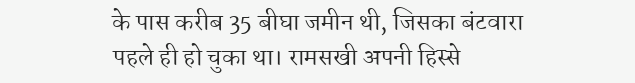के पास करीब 35 बीघा जमीन थी, जिसका बंटवारा पहले ही हो चुका था। रामसखी अपनी हिस्से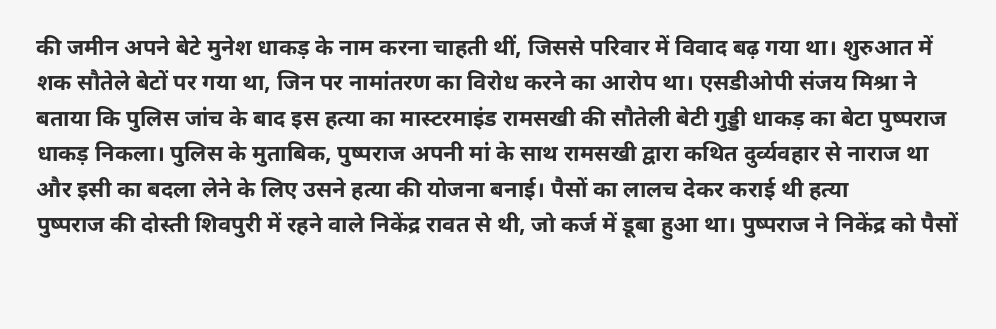की जमीन अपने बेटे मुनेश धाकड़ के नाम करना चाहती थीं, जिससे परिवार में विवाद बढ़ गया था। शुरुआत में शक सौतेले बेटों पर गया था, जिन पर नामांतरण का विरोध करने का आरोप था। एसडीओपी संजय मिश्रा ने बताया कि पुलिस जांच के बाद इस हत्या का मास्टरमाइंड रामसखी की सौतेली बेटी गुड्डी धाकड़ का बेटा पुष्पराज धाकड़ निकला। पुलिस के मुताबिक, पुष्पराज अपनी मां के साथ रामसखी द्वारा कथित दुर्व्यवहार से नाराज था और इसी का बदला लेने के लिए उसने हत्या की योजना बनाई। पैसों का लालच देकर कराई थी हत्या
पुष्पराज की दोस्ती शिवपुरी में रहने वाले निकेंद्र रावत से थी, जो कर्ज में डूबा हुआ था। पुष्पराज ने निकेंद्र को पैसों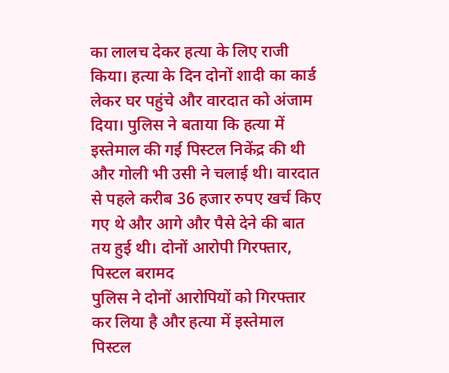का लालच देकर हत्या के लिए राजी किया। हत्या के दिन दोनों शादी का कार्ड लेकर घर पहुंचे और वारदात को अंजाम दिया। पुलिस ने बताया कि हत्या में इस्तेमाल की गई पिस्टल निकेंद्र की थी और गोली भी उसी ने चलाई थी। वारदात से पहले करीब 36 हजार रुपए खर्च किए गए थे और आगे और पैसे देने की बात तय हुई थी। दोनों आरोपी गिरफ्तार, पिस्टल बरामद
पुलिस ने दोनों आरोपियों को गिरफ्तार कर लिया है और हत्या में इस्तेमाल पिस्टल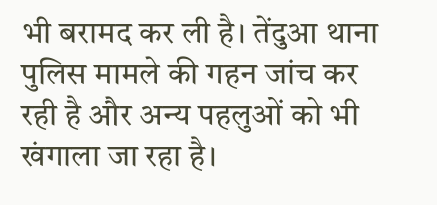भी बरामद कर ली है। तेंदुआ थाना पुलिस मामले की गहन जांच कर रही है और अन्य पहलुओं को भी खंगाला जा रहा है।